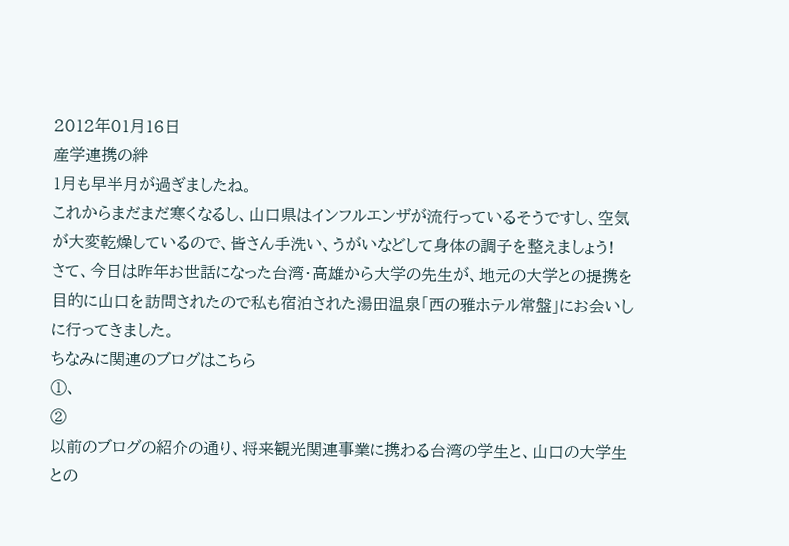2012年01月16日
産学連携の絆
1月も早半月が過ぎましたね。
これからまだまだ寒くなるし、山口県はインフルエンザが流行っているそうですし、空気が大変乾燥しているので、皆さん手洗い、うがいなどして身体の調子を整えましょう!
さて、今日は昨年お世話になった台湾・高雄から大学の先生が、地元の大学との提携を目的に山口を訪問されたので私も宿泊された湯田温泉「西の雅ホテル常盤」にお会いしに行ってきました。
ちなみに関連のブログはこちら
①、
②
以前のブログの紹介の通り、将来観光関連事業に携わる台湾の学生と、山口の大学生との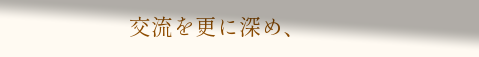交流を更に深め、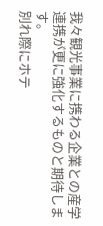我々観光事業に携わる企業との産学連携が更に強化するものと期待します。
別れ際にホテ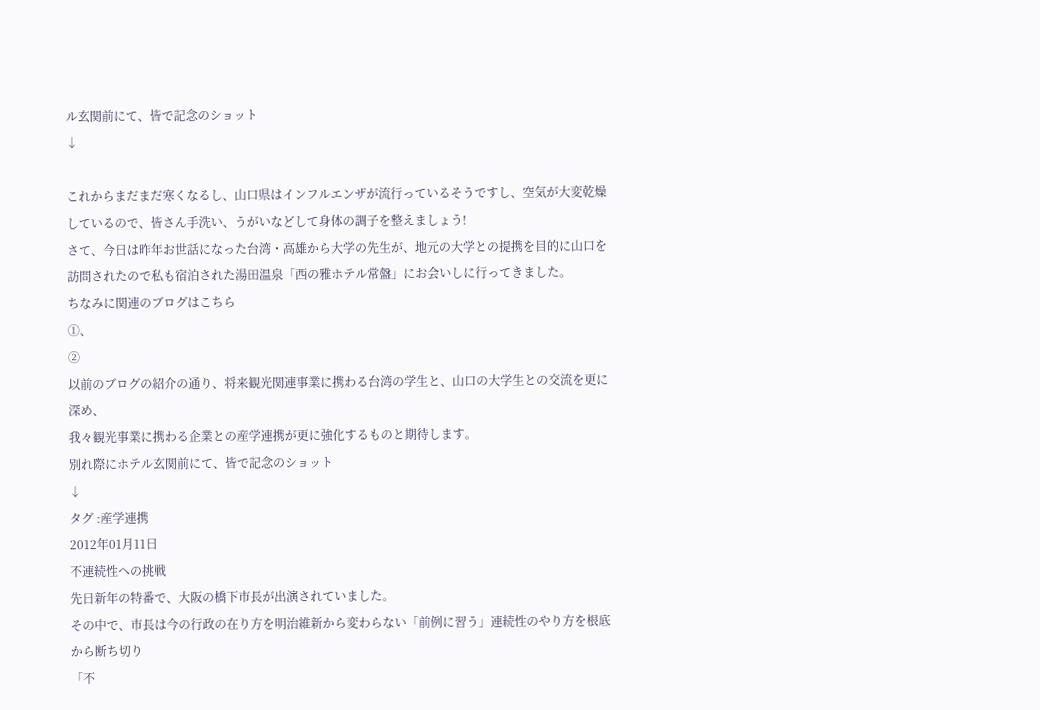ル玄関前にて、皆で記念のショット
↓

これからまだまだ寒くなるし、山口県はインフルエンザが流行っているそうですし、空気が大変乾燥しているので、皆さん手洗い、うがいなどして身体の調子を整えましょう!
さて、今日は昨年お世話になった台湾・高雄から大学の先生が、地元の大学との提携を目的に山口を訪問されたので私も宿泊された湯田温泉「西の雅ホテル常盤」にお会いしに行ってきました。
ちなみに関連のブログはこちら
①、
②
以前のブログの紹介の通り、将来観光関連事業に携わる台湾の学生と、山口の大学生との交流を更に深め、
我々観光事業に携わる企業との産学連携が更に強化するものと期待します。
別れ際にホテル玄関前にて、皆で記念のショット
↓
タグ :産学連携
2012年01月11日
不連続性への挑戦
先日新年の特番で、大阪の橋下市長が出演されていました。
その中で、市長は今の行政の在り方を明治維新から変わらない「前例に習う」連続性のやり方を根底から断ち切り
「不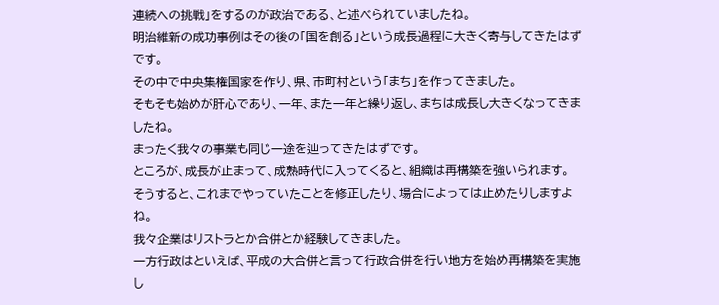連続への挑戦」をするのが政治である、と述べられていましたね。
明治維新の成功事例はその後の「国を創る」という成長過程に大きく寄与してきたはずです。
その中で中央集権国家を作り、県、市町村という「まち」を作ってきました。
そもそも始めが肝心であり、一年、また一年と繰り返し、まちは成長し大きくなってきましたね。
まったく我々の事業も同じ一途を辿ってきたはずです。
ところが、成長が止まって、成熟時代に入ってくると、組織は再構築を強いられます。
そうすると、これまでやっていたことを修正したり、場合によっては止めたりしますよね。
我々企業はリストラとか合併とか経験してきました。
一方行政はといえば、平成の大合併と言って行政合併を行い地方を始め再構築を実施し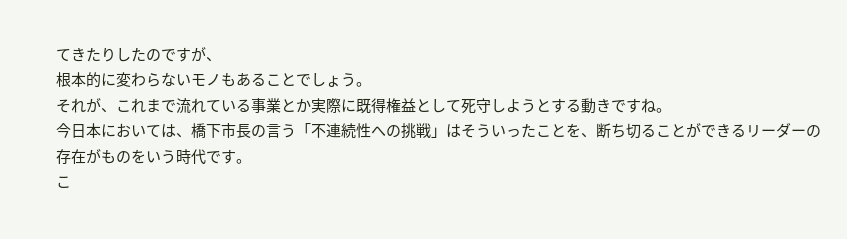てきたりしたのですが、
根本的に変わらないモノもあることでしょう。
それが、これまで流れている事業とか実際に既得権益として死守しようとする動きですね。
今日本においては、橋下市長の言う「不連続性への挑戦」はそういったことを、断ち切ることができるリーダーの存在がものをいう時代です。
こ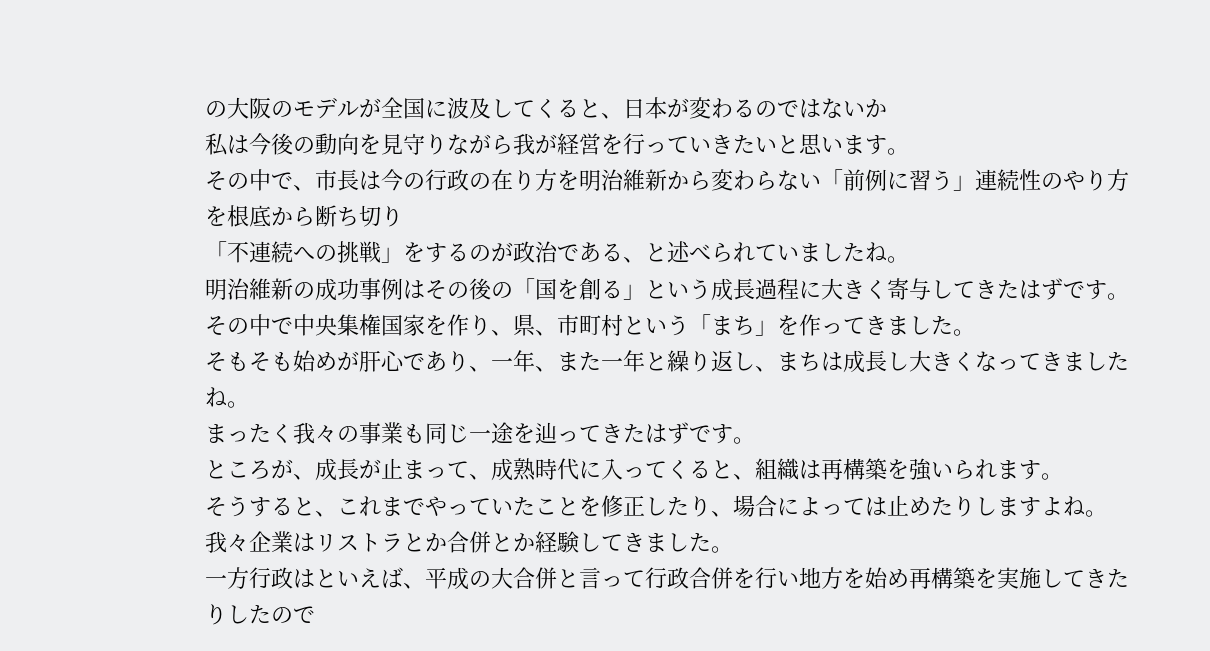の大阪のモデルが全国に波及してくると、日本が変わるのではないか
私は今後の動向を見守りながら我が経営を行っていきたいと思います。
その中で、市長は今の行政の在り方を明治維新から変わらない「前例に習う」連続性のやり方を根底から断ち切り
「不連続への挑戦」をするのが政治である、と述べられていましたね。
明治維新の成功事例はその後の「国を創る」という成長過程に大きく寄与してきたはずです。
その中で中央集権国家を作り、県、市町村という「まち」を作ってきました。
そもそも始めが肝心であり、一年、また一年と繰り返し、まちは成長し大きくなってきましたね。
まったく我々の事業も同じ一途を辿ってきたはずです。
ところが、成長が止まって、成熟時代に入ってくると、組織は再構築を強いられます。
そうすると、これまでやっていたことを修正したり、場合によっては止めたりしますよね。
我々企業はリストラとか合併とか経験してきました。
一方行政はといえば、平成の大合併と言って行政合併を行い地方を始め再構築を実施してきたりしたので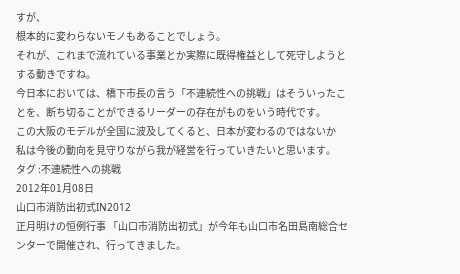すが、
根本的に変わらないモノもあることでしょう。
それが、これまで流れている事業とか実際に既得権益として死守しようとする動きですね。
今日本においては、橋下市長の言う「不連続性への挑戦」はそういったことを、断ち切ることができるリーダーの存在がものをいう時代です。
この大阪のモデルが全国に波及してくると、日本が変わるのではないか
私は今後の動向を見守りながら我が経営を行っていきたいと思います。
タグ :不連続性への挑戦
2012年01月08日
山口市消防出初式IN2012
正月明けの恒例行事 「山口市消防出初式」が今年も山口市名田島南総合センターで開催され、行ってきました。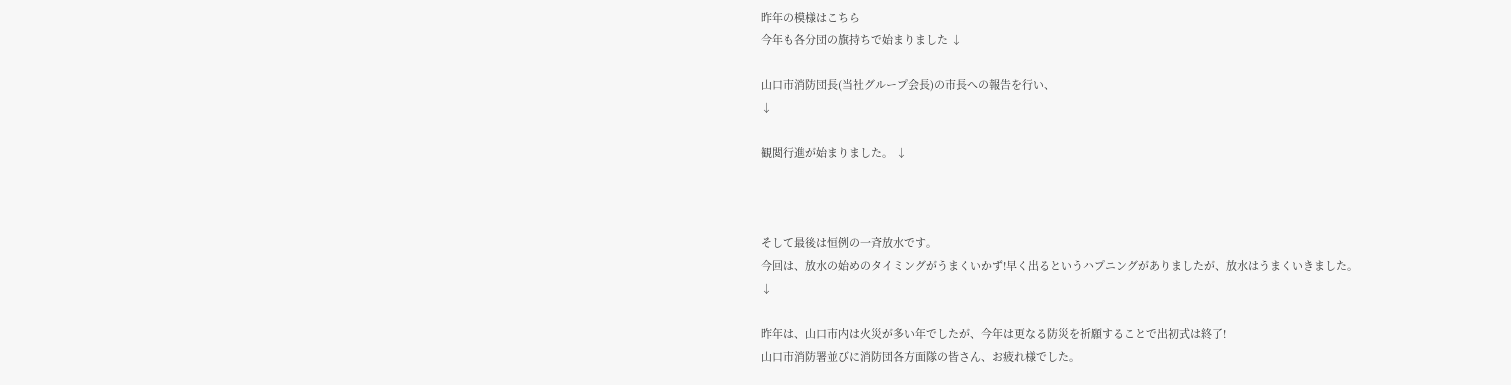昨年の模様はこちら
今年も各分団の旗持ちで始まりました ↓

山口市消防団長(当社グループ会長)の市長への報告を行い、
↓

観閲行進が始まりました。 ↓



そして最後は恒例の一斉放水です。
今回は、放水の始めのタイミングがうまくいかず!早く出るというハプニングがありましたが、放水はうまくいきました。
↓

昨年は、山口市内は火災が多い年でしたが、今年は更なる防災を祈願することで出初式は終了!
山口市消防署並びに消防団各方面隊の皆さん、お疲れ様でした。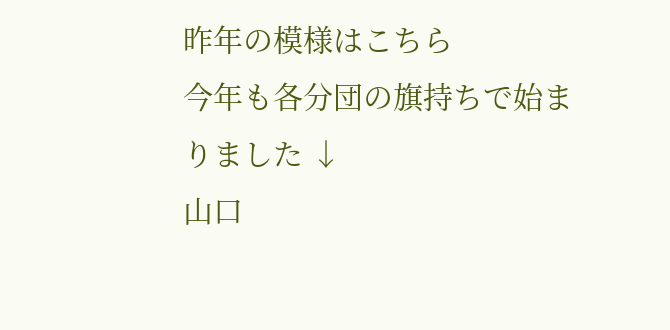昨年の模様はこちら
今年も各分団の旗持ちで始まりました ↓
山口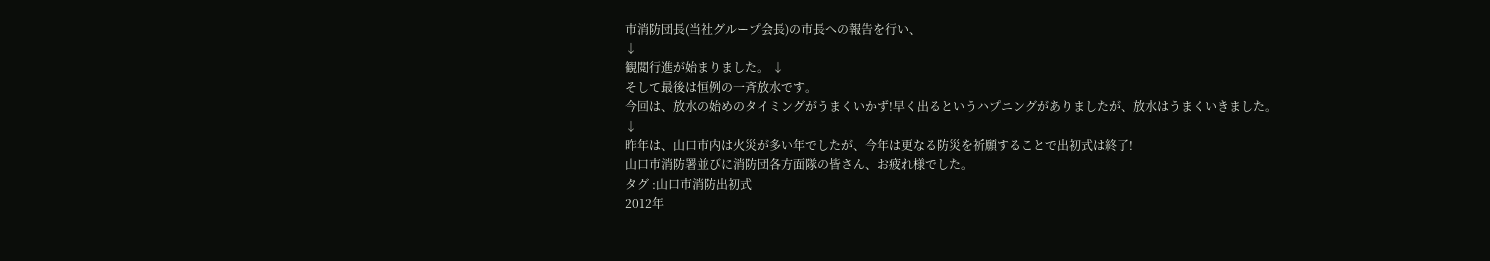市消防団長(当社グループ会長)の市長への報告を行い、
↓
観閲行進が始まりました。 ↓
そして最後は恒例の一斉放水です。
今回は、放水の始めのタイミングがうまくいかず!早く出るというハプニングがありましたが、放水はうまくいきました。
↓
昨年は、山口市内は火災が多い年でしたが、今年は更なる防災を祈願することで出初式は終了!
山口市消防署並びに消防団各方面隊の皆さん、お疲れ様でした。
タグ :山口市消防出初式
2012年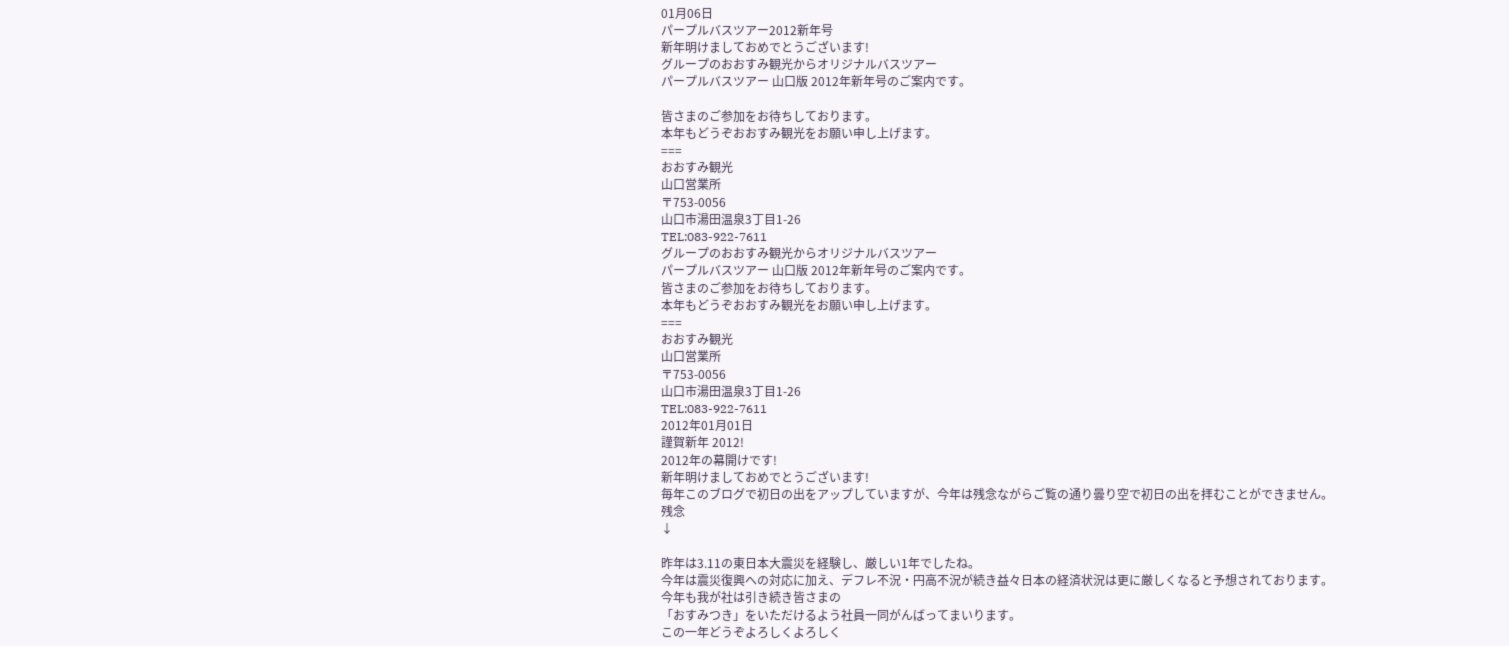01月06日
パープルバスツアー2012新年号
新年明けましておめでとうございます!
グループのおおすみ観光からオリジナルバスツアー
パープルバスツアー 山口版 2012年新年号のご案内です。

皆さまのご参加をお待ちしております。
本年もどうぞおおすみ観光をお願い申し上げます。
===
おおすみ観光
山口営業所
〒753-0056
山口市湯田温泉3丁目1-26
TEL:083-922-7611
グループのおおすみ観光からオリジナルバスツアー
パープルバスツアー 山口版 2012年新年号のご案内です。
皆さまのご参加をお待ちしております。
本年もどうぞおおすみ観光をお願い申し上げます。
===
おおすみ観光
山口営業所
〒753-0056
山口市湯田温泉3丁目1-26
TEL:083-922-7611
2012年01月01日
謹賀新年 2012!
2012年の幕開けです!
新年明けましておめでとうございます!
毎年このブログで初日の出をアップしていますが、今年は残念ながらご覧の通り曇り空で初日の出を拝むことができません。
残念
↓

昨年は3.11の東日本大震災を経験し、厳しい1年でしたね。
今年は震災復興への対応に加え、デフレ不況・円高不況が続き益々日本の経済状況は更に厳しくなると予想されております。
今年も我が社は引き続き皆さまの
「おすみつき」をいただけるよう社員一同がんばってまいります。
この一年どうぞよろしくよろしく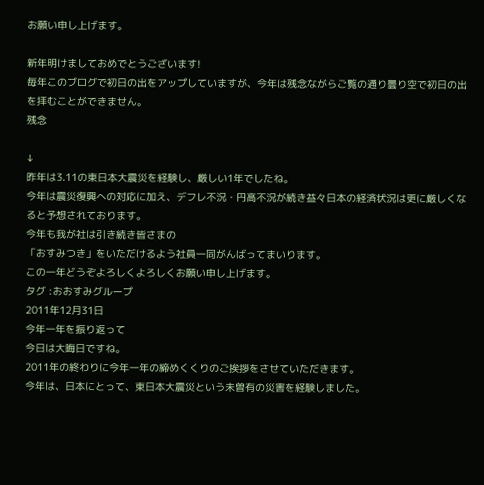お願い申し上げます。

新年明けましておめでとうございます!
毎年このブログで初日の出をアップしていますが、今年は残念ながらご覧の通り曇り空で初日の出を拝むことができません。
残念

↓
昨年は3.11の東日本大震災を経験し、厳しい1年でしたね。
今年は震災復興への対応に加え、デフレ不況・円高不況が続き益々日本の経済状況は更に厳しくなると予想されております。
今年も我が社は引き続き皆さまの
「おすみつき」をいただけるよう社員一同がんばってまいります。
この一年どうぞよろしくよろしくお願い申し上げます。
タグ :おおすみグループ
2011年12月31日
今年一年を振り返って
今日は大晦日ですね。
2011年の終わりに今年一年の締めくくりのご挨拶をさせていただきます。
今年は、日本にとって、東日本大震災という未曽有の災害を経験しました。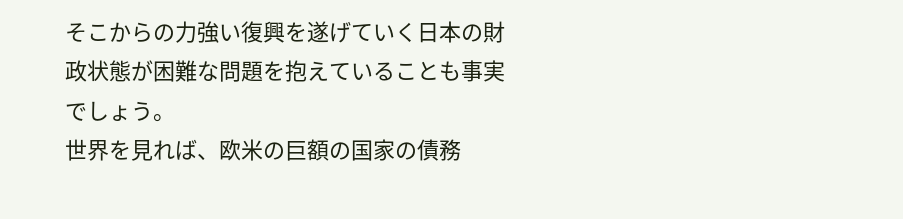そこからの力強い復興を遂げていく日本の財政状態が困難な問題を抱えていることも事実でしょう。
世界を見れば、欧米の巨額の国家の債務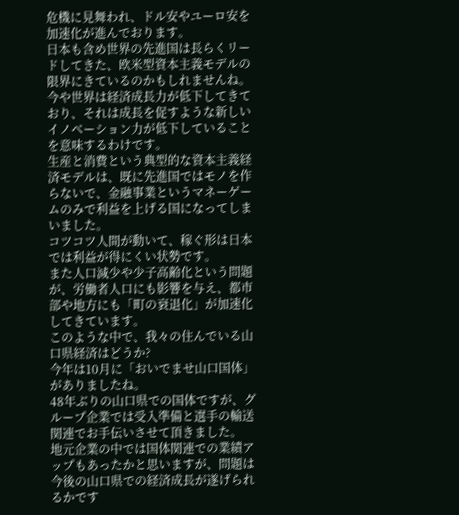危機に見舞われ、ドル安やユーロ安を加速化が進んでおります。
日本も含め世界の先進国は長らくリードしてきた、欧米型資本主義モデルの限界にきているのかもしれませんね。
今や世界は経済成長力が低下してきており、それは成長を促すような新しいイノベーション力が低下していることを意味するわけです。
生産と消費という典型的な資本主義経済モデルは、既に先進国ではモノを作らないで、金融事業というマネーゲームのみで利益を上げる国になってしまいました。
コツコツ人間が動いて、稼ぐ形は日本では利益が得にくい状勢です。
また人口減少や少子高齢化という問題が、労働者人口にも影響を与え、都市部や地方にも「町の衰退化」が加速化してきています。
このような中で、我々の住んでいる山口県経済はどうか?
今年は10月に「おいでませ山口国体」がありましたね。
48年ぶりの山口県での国体ですが、グループ企業では受入準備と選手の輸送関連でお手伝いさせて頂きました。
地元企業の中では国体関連での業績アップもあったかと思いますが、問題は今後の山口県での経済成長が遂げられるかです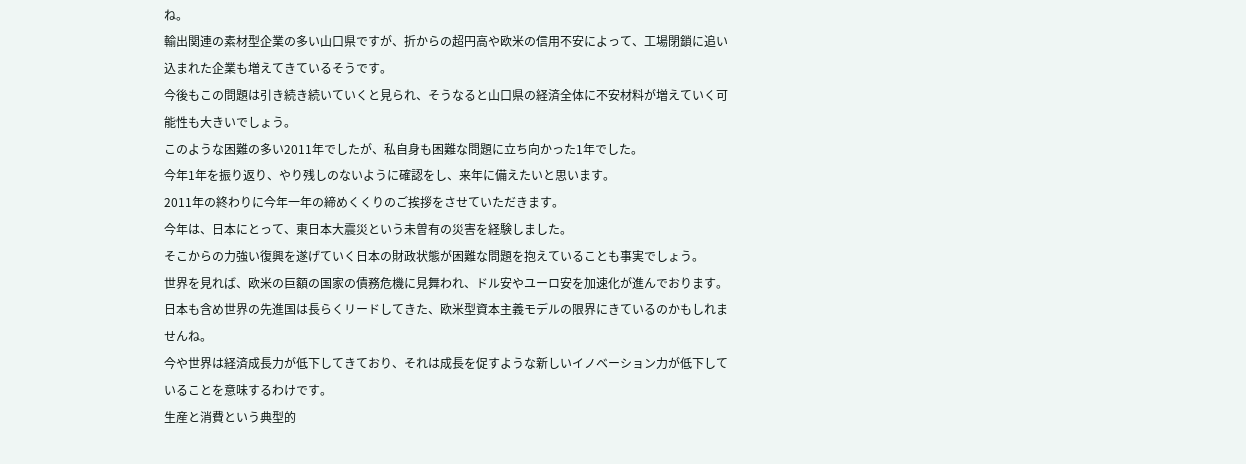ね。
輸出関連の素材型企業の多い山口県ですが、折からの超円高や欧米の信用不安によって、工場閉鎖に追い込まれた企業も増えてきているそうです。
今後もこの問題は引き続き続いていくと見られ、そうなると山口県の経済全体に不安材料が増えていく可能性も大きいでしょう。
このような困難の多い2011年でしたが、私自身も困難な問題に立ち向かった1年でした。
今年1年を振り返り、やり残しのないように確認をし、来年に備えたいと思います。
2011年の終わりに今年一年の締めくくりのご挨拶をさせていただきます。
今年は、日本にとって、東日本大震災という未曽有の災害を経験しました。
そこからの力強い復興を遂げていく日本の財政状態が困難な問題を抱えていることも事実でしょう。
世界を見れば、欧米の巨額の国家の債務危機に見舞われ、ドル安やユーロ安を加速化が進んでおります。
日本も含め世界の先進国は長らくリードしてきた、欧米型資本主義モデルの限界にきているのかもしれませんね。
今や世界は経済成長力が低下してきており、それは成長を促すような新しいイノベーション力が低下していることを意味するわけです。
生産と消費という典型的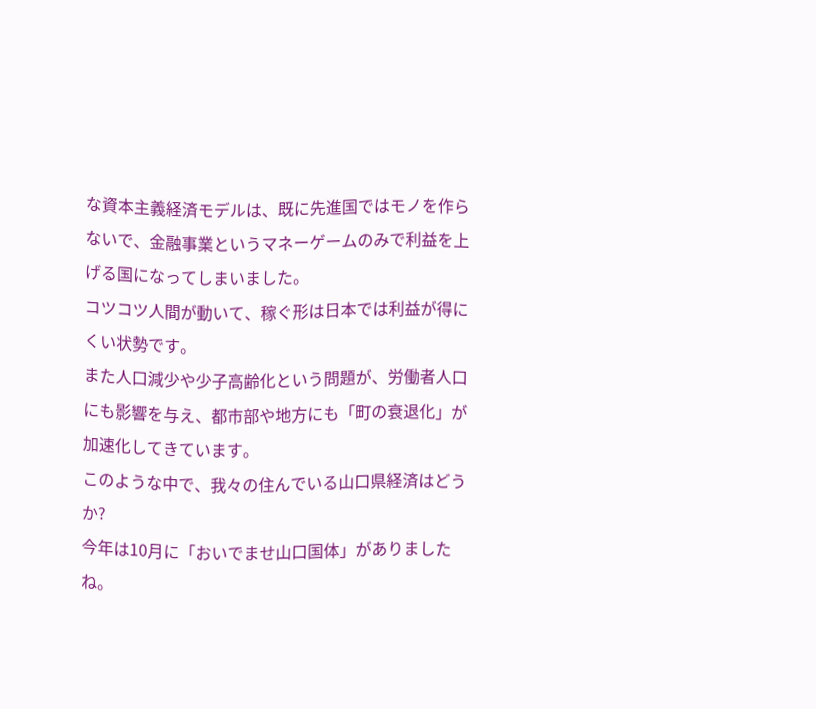な資本主義経済モデルは、既に先進国ではモノを作らないで、金融事業というマネーゲームのみで利益を上げる国になってしまいました。
コツコツ人間が動いて、稼ぐ形は日本では利益が得にくい状勢です。
また人口減少や少子高齢化という問題が、労働者人口にも影響を与え、都市部や地方にも「町の衰退化」が加速化してきています。
このような中で、我々の住んでいる山口県経済はどうか?
今年は10月に「おいでませ山口国体」がありましたね。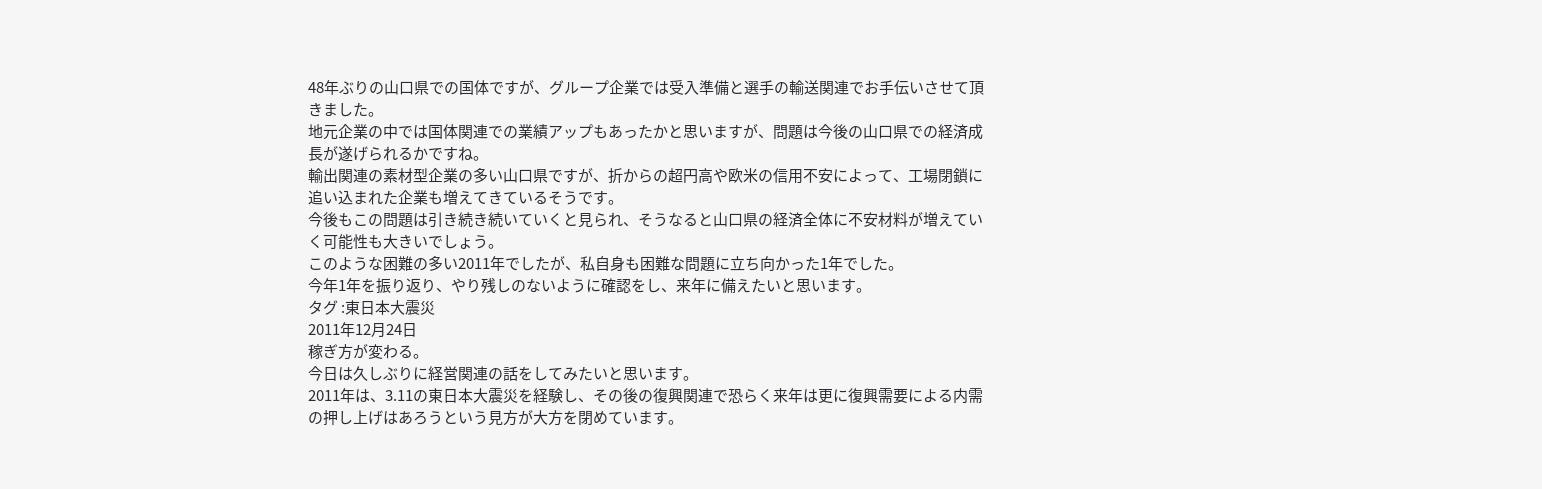48年ぶりの山口県での国体ですが、グループ企業では受入準備と選手の輸送関連でお手伝いさせて頂きました。
地元企業の中では国体関連での業績アップもあったかと思いますが、問題は今後の山口県での経済成長が遂げられるかですね。
輸出関連の素材型企業の多い山口県ですが、折からの超円高や欧米の信用不安によって、工場閉鎖に追い込まれた企業も増えてきているそうです。
今後もこの問題は引き続き続いていくと見られ、そうなると山口県の経済全体に不安材料が増えていく可能性も大きいでしょう。
このような困難の多い2011年でしたが、私自身も困難な問題に立ち向かった1年でした。
今年1年を振り返り、やり残しのないように確認をし、来年に備えたいと思います。
タグ :東日本大震災
2011年12月24日
稼ぎ方が変わる。
今日は久しぶりに経営関連の話をしてみたいと思います。
2011年は、3.11の東日本大震災を経験し、その後の復興関連で恐らく来年は更に復興需要による内需の押し上げはあろうという見方が大方を閉めています。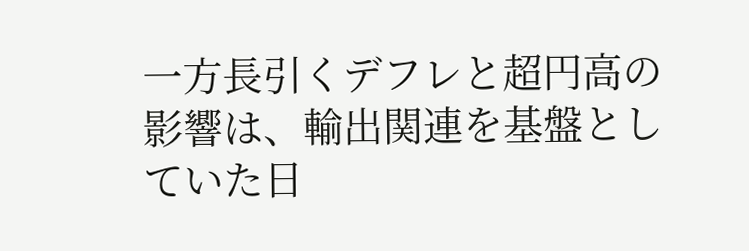一方長引くデフレと超円高の影響は、輸出関連を基盤としていた日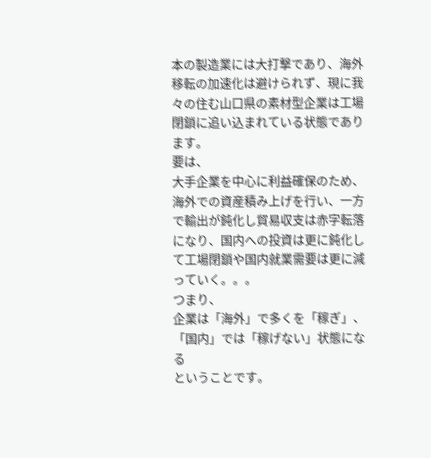本の製造業には大打撃であり、海外移転の加速化は避けられず、現に我々の住む山口県の素材型企業は工場閉鎖に追い込まれている状態であります。
要は、
大手企業を中心に利益確保のため、海外での資産積み上げを行い、一方で輸出が鈍化し貿易収支は赤字転落になり、国内への投資は更に鈍化して工場閉鎖や国内就業需要は更に減っていく。。。
つまり、
企業は「海外」で多くを「稼ぎ」、
「国内」では「稼げない」状態になる
ということです。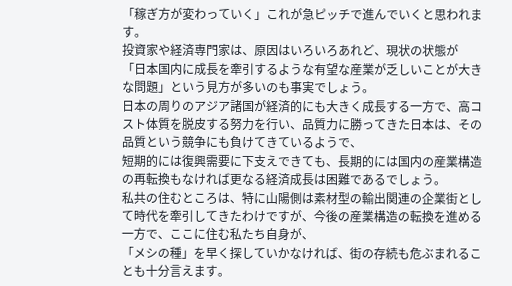「稼ぎ方が変わっていく」これが急ピッチで進んでいくと思われます。
投資家や経済専門家は、原因はいろいろあれど、現状の状態が
「日本国内に成長を牽引するような有望な産業が乏しいことが大きな問題」という見方が多いのも事実でしょう。
日本の周りのアジア諸国が経済的にも大きく成長する一方で、高コスト体質を脱皮する努力を行い、品質力に勝ってきた日本は、その品質という競争にも負けてきているようで、
短期的には復興需要に下支えできても、長期的には国内の産業構造の再転換もなければ更なる経済成長は困難であるでしょう。
私共の住むところは、特に山陽側は素材型の輸出関連の企業街として時代を牽引してきたわけですが、今後の産業構造の転換を進める一方で、ここに住む私たち自身が、
「メシの種」を早く探していかなければ、街の存続も危ぶまれることも十分言えます。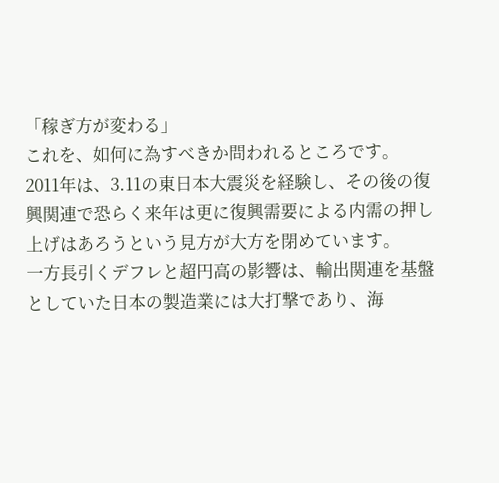「稼ぎ方が変わる」
これを、如何に為すべきか問われるところです。
2011年は、3.11の東日本大震災を経験し、その後の復興関連で恐らく来年は更に復興需要による内需の押し上げはあろうという見方が大方を閉めています。
一方長引くデフレと超円高の影響は、輸出関連を基盤としていた日本の製造業には大打撃であり、海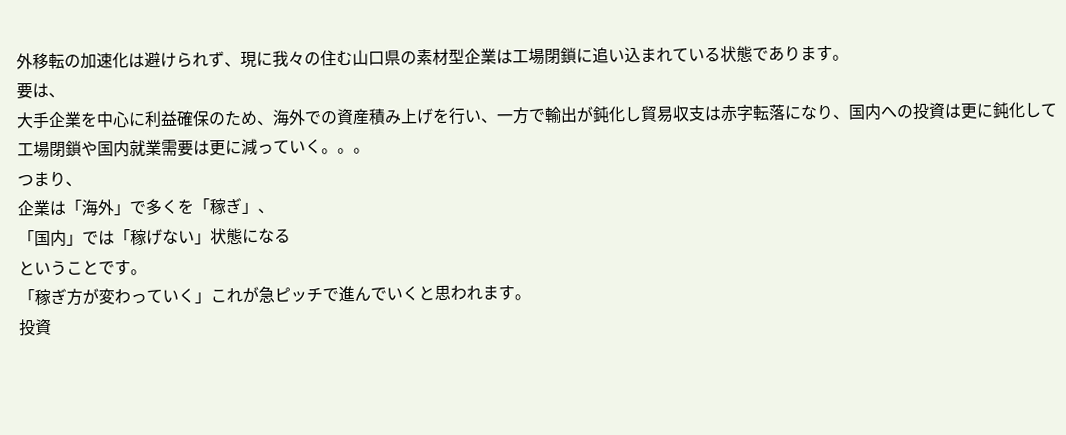外移転の加速化は避けられず、現に我々の住む山口県の素材型企業は工場閉鎖に追い込まれている状態であります。
要は、
大手企業を中心に利益確保のため、海外での資産積み上げを行い、一方で輸出が鈍化し貿易収支は赤字転落になり、国内への投資は更に鈍化して工場閉鎖や国内就業需要は更に減っていく。。。
つまり、
企業は「海外」で多くを「稼ぎ」、
「国内」では「稼げない」状態になる
ということです。
「稼ぎ方が変わっていく」これが急ピッチで進んでいくと思われます。
投資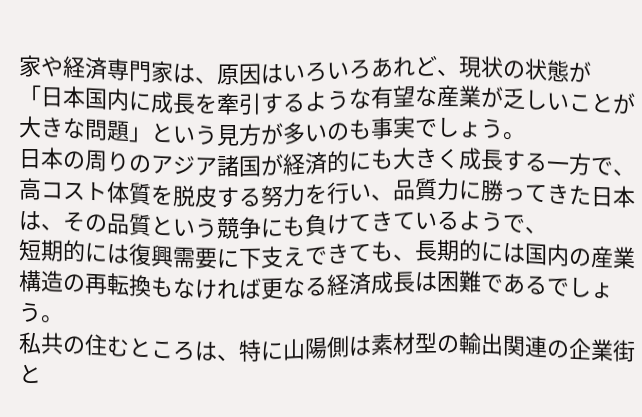家や経済専門家は、原因はいろいろあれど、現状の状態が
「日本国内に成長を牽引するような有望な産業が乏しいことが大きな問題」という見方が多いのも事実でしょう。
日本の周りのアジア諸国が経済的にも大きく成長する一方で、高コスト体質を脱皮する努力を行い、品質力に勝ってきた日本は、その品質という競争にも負けてきているようで、
短期的には復興需要に下支えできても、長期的には国内の産業構造の再転換もなければ更なる経済成長は困難であるでしょう。
私共の住むところは、特に山陽側は素材型の輸出関連の企業街と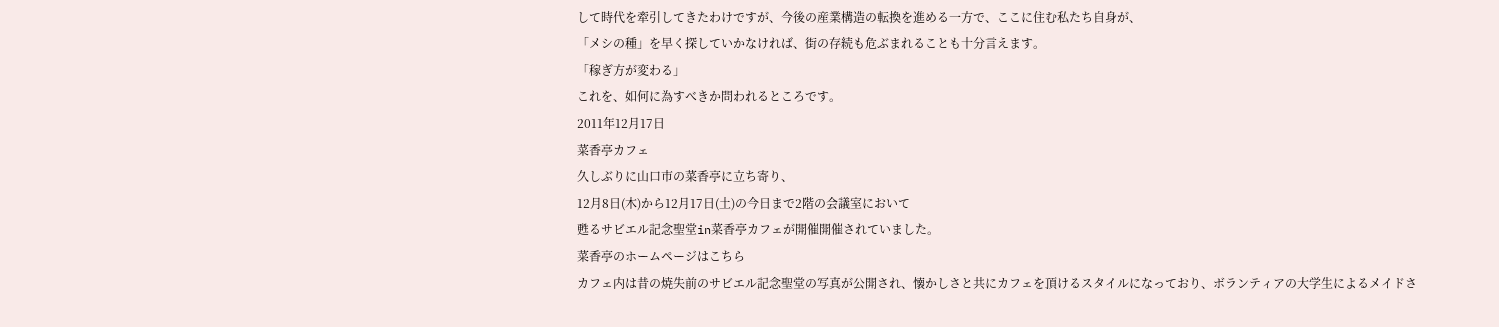して時代を牽引してきたわけですが、今後の産業構造の転換を進める一方で、ここに住む私たち自身が、
「メシの種」を早く探していかなければ、街の存続も危ぶまれることも十分言えます。
「稼ぎ方が変わる」
これを、如何に為すべきか問われるところです。
2011年12月17日
菜香亭カフェ
久しぶりに山口市の菜香亭に立ち寄り、
12月8日(木)から12月17日(土)の今日まで2階の会議室において
甦るサビエル記念聖堂in菜香亭カフェが開催開催されていました。
菜香亭のホームページはこちら
カフェ内は昔の焼失前のサビエル記念聖堂の写真が公開され、懐かしさと共にカフェを頂けるスタイルになっており、ボランティアの大学生によるメイドさ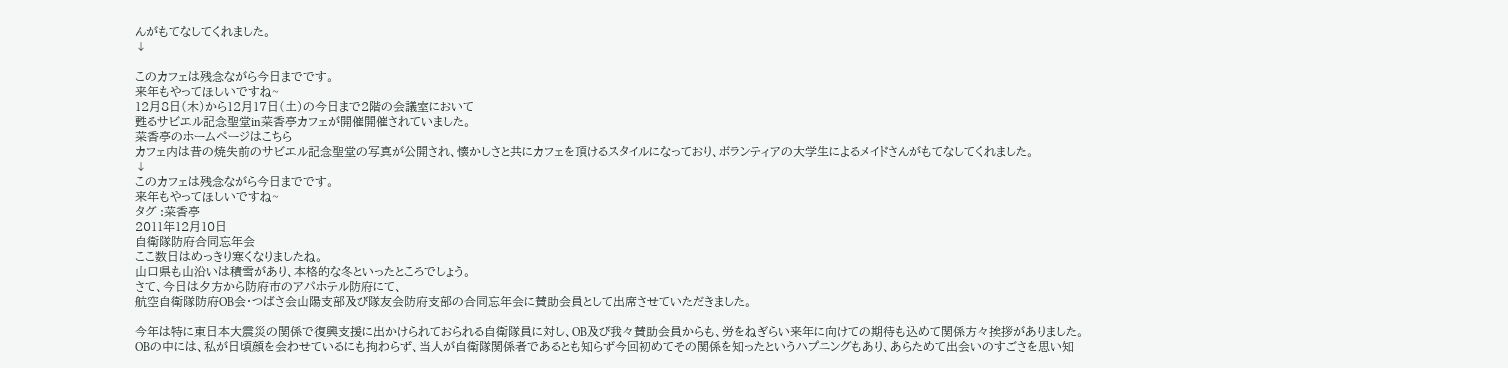んがもてなしてくれました。
↓

このカフェは残念ながら今日までです。
来年もやってほしいですね~
12月8日(木)から12月17日(土)の今日まで2階の会議室において
甦るサビエル記念聖堂in菜香亭カフェが開催開催されていました。
菜香亭のホームページはこちら
カフェ内は昔の焼失前のサビエル記念聖堂の写真が公開され、懐かしさと共にカフェを頂けるスタイルになっており、ボランティアの大学生によるメイドさんがもてなしてくれました。
↓
このカフェは残念ながら今日までです。
来年もやってほしいですね~
タグ :菜香亭
2011年12月10日
自衛隊防府合同忘年会
ここ数日はめっきり寒くなりましたね。
山口県も山沿いは積雪があり、本格的な冬といったところでしょう。
さて、今日は夕方から防府市のアパホテル防府にて、
航空自衛隊防府OB会・つばさ会山陽支部及び隊友会防府支部の合同忘年会に賛助会員として出席させていただきました。

今年は特に東日本大震災の関係で復興支援に出かけられておられる自衛隊員に対し、OB及び我々賛助会員からも、労をねぎらい来年に向けての期待も込めて関係方々挨拶がありました。
OBの中には、私が日頃顔を会わせているにも拘わらず、当人が自衛隊関係者であるとも知らず今回初めてその関係を知ったというハプニングもあり、あらためて出会いのすごさを思い知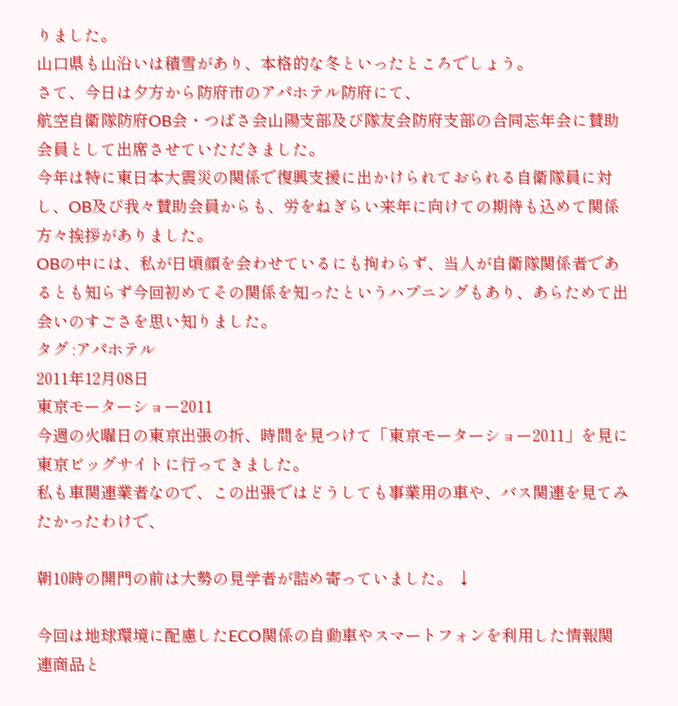りました。
山口県も山沿いは積雪があり、本格的な冬といったところでしょう。
さて、今日は夕方から防府市のアパホテル防府にて、
航空自衛隊防府OB会・つばさ会山陽支部及び隊友会防府支部の合同忘年会に賛助会員として出席させていただきました。
今年は特に東日本大震災の関係で復興支援に出かけられておられる自衛隊員に対し、OB及び我々賛助会員からも、労をねぎらい来年に向けての期待も込めて関係方々挨拶がありました。
OBの中には、私が日頃顔を会わせているにも拘わらず、当人が自衛隊関係者であるとも知らず今回初めてその関係を知ったというハプニングもあり、あらためて出会いのすごさを思い知りました。
タグ :アパホテル
2011年12月08日
東京モーターショー2011
今週の火曜日の東京出張の折、時間を見つけて「東京モーターショー2011」を見に東京ビッグサイトに行ってきました。
私も車関連業者なので、この出張ではどうしても事業用の車や、バス関連を見てみたかったわけで、

朝10時の開門の前は大勢の見学者が詰め寄っていました。 ↓

今回は地球環境に配慮したECO関係の自動車やスマートフォンを利用した情報関連商品と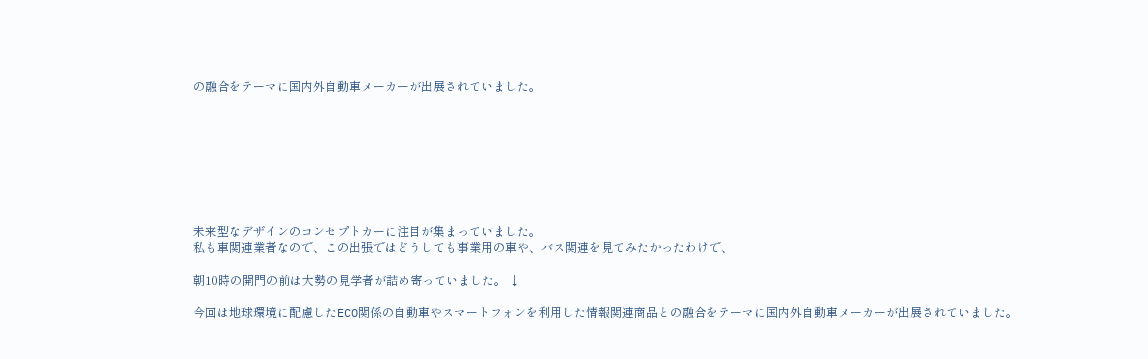の融合をテーマに国内外自動車メーカーが出展されていました。








未来型なデザインのコンセプトカーに注目が集まっていました。
私も車関連業者なので、この出張ではどうしても事業用の車や、バス関連を見てみたかったわけで、

朝10時の開門の前は大勢の見学者が詰め寄っていました。 ↓

今回は地球環境に配慮したECO関係の自動車やスマートフォンを利用した情報関連商品との融合をテーマに国内外自動車メーカーが出展されていました。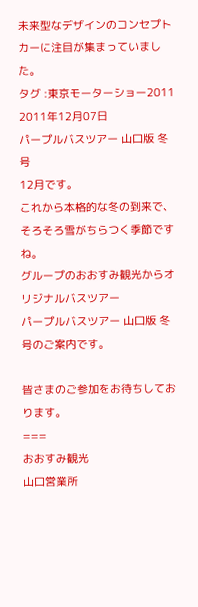未来型なデザインのコンセプトカーに注目が集まっていました。
タグ :東京モーターショー2011
2011年12月07日
パープルバスツアー 山口版 冬号
12月です。
これから本格的な冬の到来で、そろそろ雪がちらつく季節ですね。
グループのおおすみ観光からオリジナルバスツアー
パープルバスツアー 山口版 冬号のご案内です。

皆さまのご参加をお待ちしております。
===
おおすみ観光
山口営業所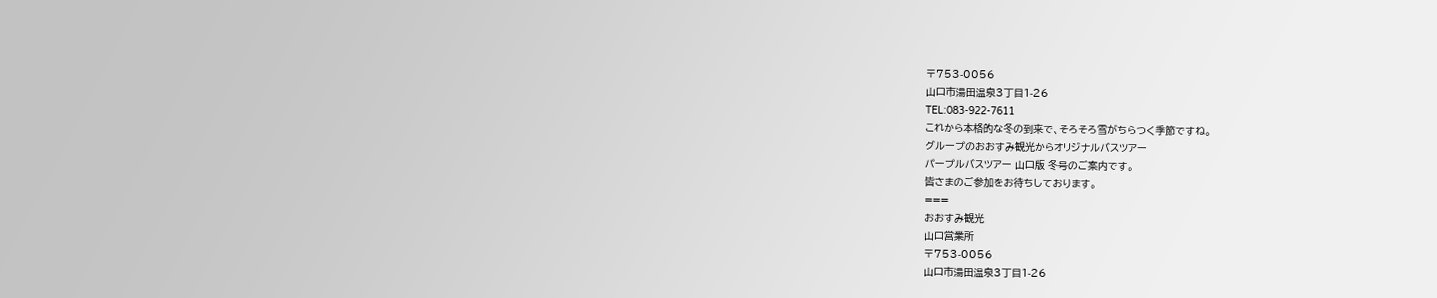〒753-0056
山口市湯田温泉3丁目1-26
TEL:083-922-7611
これから本格的な冬の到来で、そろそろ雪がちらつく季節ですね。
グループのおおすみ観光からオリジナルバスツアー
パープルバスツアー 山口版 冬号のご案内です。
皆さまのご参加をお待ちしております。
===
おおすみ観光
山口営業所
〒753-0056
山口市湯田温泉3丁目1-26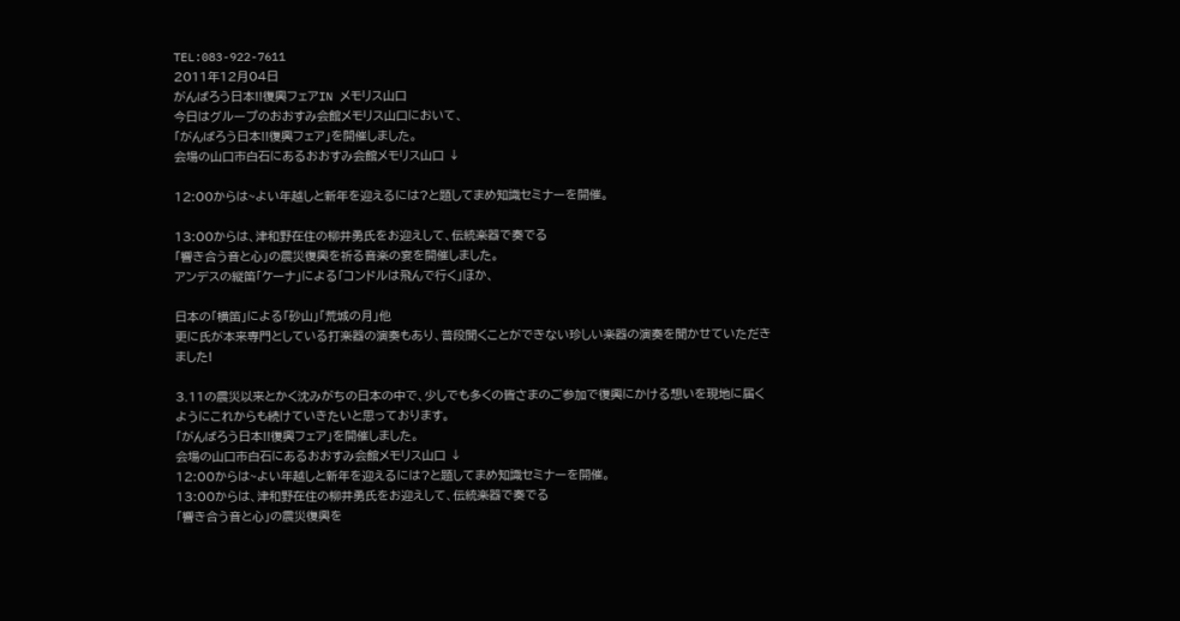TEL:083-922-7611
2011年12月04日
がんばろう日本!!復興フェアIN メモリス山口
今日はグループのおおすみ会館メモリス山口において、
「がんばろう日本!!復興フェア」を開催しました。
会場の山口市白石にあるおおすみ会館メモリス山口 ↓

12:00からは~よい年越しと新年を迎えるには?と題してまめ知識セミナーを開催。

13:00からは、津和野在住の柳井勇氏をお迎えして、伝統楽器で奏でる
「響き合う音と心」の震災復興を祈る音楽の宴を開催しました。
アンデスの縦笛「ケーナ」による「コンドルは飛んで行く」ほか、

日本の「横笛」による「砂山」「荒城の月」他
更に氏が本来専門としている打楽器の演奏もあり、普段聞くことができない珍しい楽器の演奏を聞かせていただきました!

3.11の震災以来とかく沈みがちの日本の中で、少しでも多くの皆さまのご参加で復興にかける想いを現地に届くようにこれからも続けていきたいと思っております。
「がんばろう日本!!復興フェア」を開催しました。
会場の山口市白石にあるおおすみ会館メモリス山口 ↓
12:00からは~よい年越しと新年を迎えるには?と題してまめ知識セミナーを開催。
13:00からは、津和野在住の柳井勇氏をお迎えして、伝統楽器で奏でる
「響き合う音と心」の震災復興を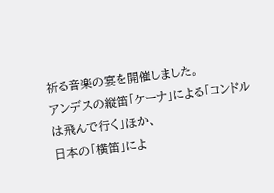祈る音楽の宴を開催しました。
アンデスの縦笛「ケーナ」による「コンドルは飛んで行く」ほか、
日本の「横笛」によ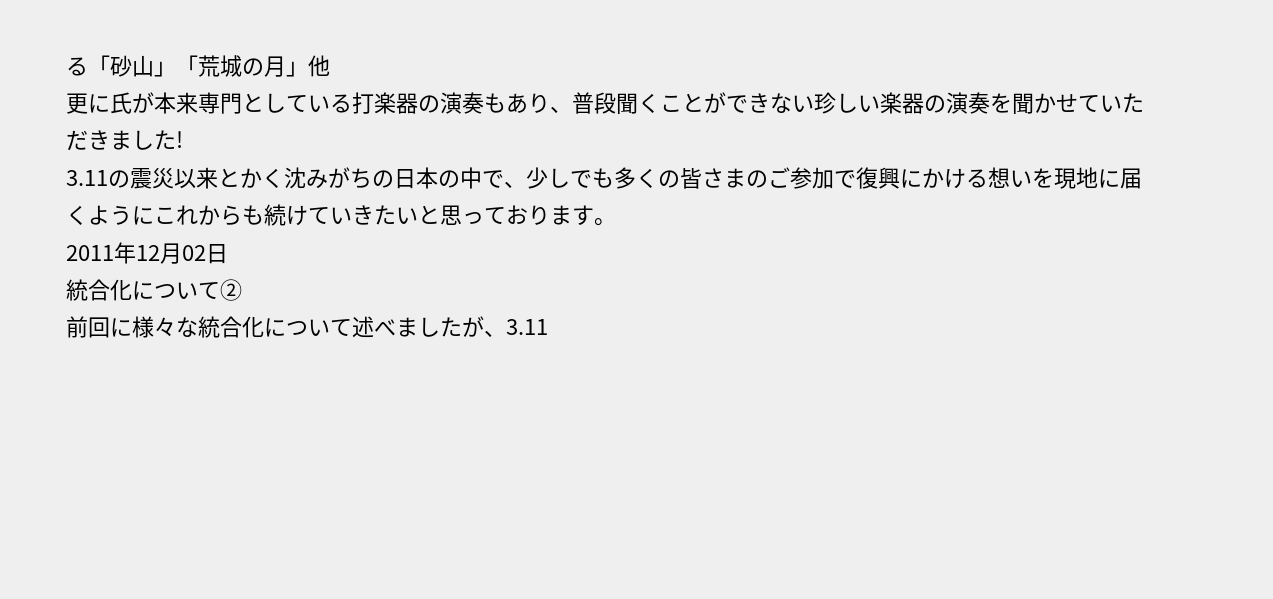る「砂山」「荒城の月」他
更に氏が本来専門としている打楽器の演奏もあり、普段聞くことができない珍しい楽器の演奏を聞かせていただきました!
3.11の震災以来とかく沈みがちの日本の中で、少しでも多くの皆さまのご参加で復興にかける想いを現地に届くようにこれからも続けていきたいと思っております。
2011年12月02日
統合化について②
前回に様々な統合化について述べましたが、3.11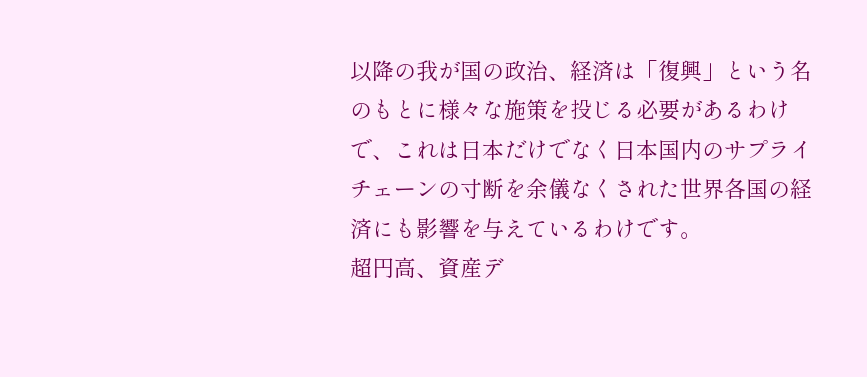以降の我が国の政治、経済は「復興」という名のもとに様々な施策を投じる必要があるわけで、これは日本だけでなく日本国内のサプライチェーンの寸断を余儀なくされた世界各国の経済にも影響を与えているわけです。
超円高、資産デ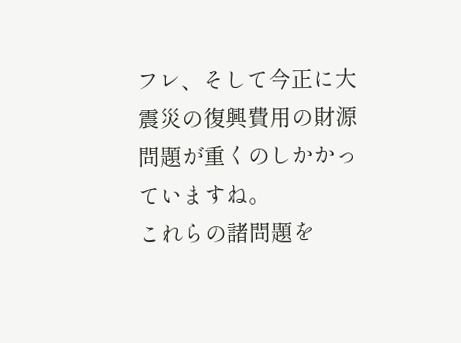フレ、そして今正に大震災の復興費用の財源問題が重くのしかかっていますね。
これらの諸問題を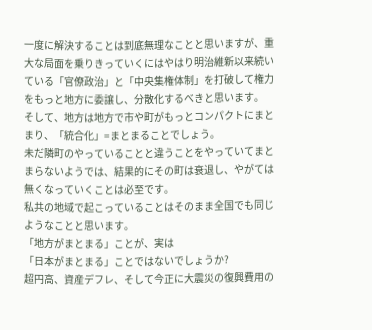一度に解決することは到底無理なことと思いますが、重大な局面を乗りきっていくにはやはり明治維新以来続いている「官僚政治」と「中央集権体制」を打破して権力をもっと地方に委譲し、分散化するべきと思います。
そして、地方は地方で市や町がもっとコンパクトにまとまり、「統合化」=まとまることでしょう。
未だ隣町のやっていることと違うことをやっていてまとまらないようでは、結果的にその町は衰退し、やがては無くなっていくことは必至です。
私共の地域で起こっていることはそのまま全国でも同じようなことと思います。
「地方がまとまる」ことが、実は
「日本がまとまる」ことではないでしょうか?
超円高、資産デフレ、そして今正に大震災の復興費用の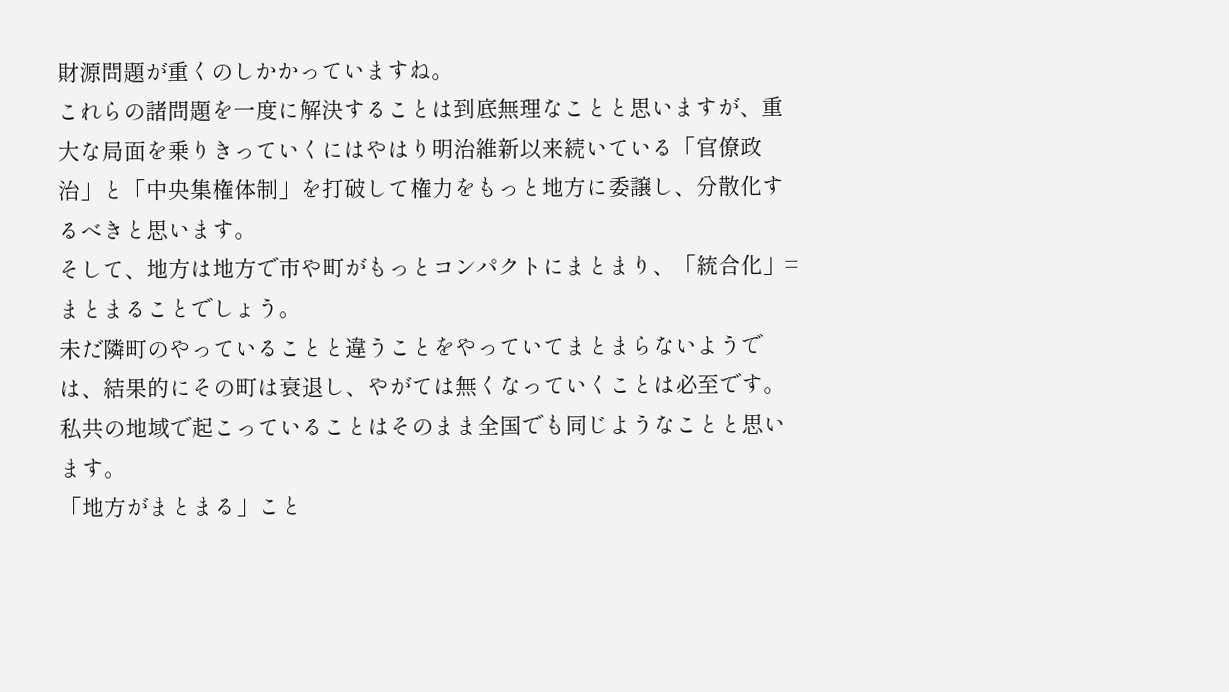財源問題が重くのしかかっていますね。
これらの諸問題を一度に解決することは到底無理なことと思いますが、重大な局面を乗りきっていくにはやはり明治維新以来続いている「官僚政治」と「中央集権体制」を打破して権力をもっと地方に委譲し、分散化するべきと思います。
そして、地方は地方で市や町がもっとコンパクトにまとまり、「統合化」=まとまることでしょう。
未だ隣町のやっていることと違うことをやっていてまとまらないようでは、結果的にその町は衰退し、やがては無くなっていくことは必至です。
私共の地域で起こっていることはそのまま全国でも同じようなことと思います。
「地方がまとまる」こと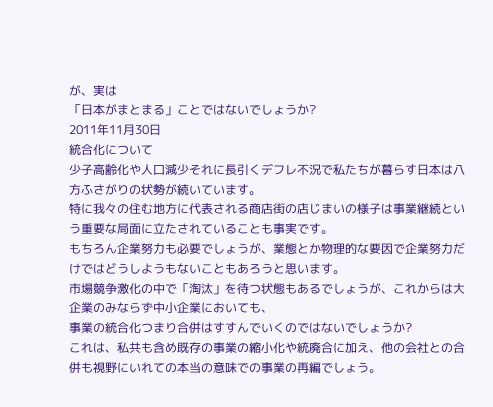が、実は
「日本がまとまる」ことではないでしょうか?
2011年11月30日
統合化について
少子高齢化や人口減少それに長引くデフレ不況で私たちが暮らす日本は八方ふさがりの状勢が続いています。
特に我々の住む地方に代表される商店街の店じまいの様子は事業継続という重要な局面に立たされていることも事実です。
もちろん企業努力も必要でしょうが、業態とか物理的な要因で企業努力だけではどうしようもないこともあろうと思います。
市場競争激化の中で「淘汰」を待つ状態もあるでしょうが、これからは大企業のみならず中小企業においても、
事業の統合化つまり合併はすすんでいくのではないでしょうか?
これは、私共も含め既存の事業の縮小化や統廃合に加え、他の会社との合併も視野にいれての本当の意味での事業の再編でしょう。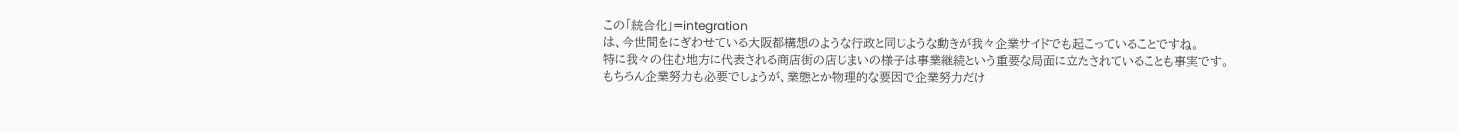この「統合化」=integration
は、今世間をにぎわせている大阪都構想のような行政と同じような動きが我々企業サイドでも起こっていることですね。
特に我々の住む地方に代表される商店街の店じまいの様子は事業継続という重要な局面に立たされていることも事実です。
もちろん企業努力も必要でしょうが、業態とか物理的な要因で企業努力だけ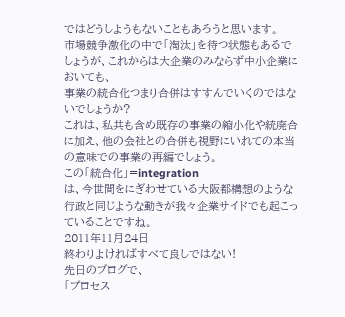ではどうしようもないこともあろうと思います。
市場競争激化の中で「淘汰」を待つ状態もあるでしょうが、これからは大企業のみならず中小企業においても、
事業の統合化つまり合併はすすんでいくのではないでしょうか?
これは、私共も含め既存の事業の縮小化や統廃合に加え、他の会社との合併も視野にいれての本当の意味での事業の再編でしょう。
この「統合化」=integration
は、今世間をにぎわせている大阪都構想のような行政と同じような動きが我々企業サイドでも起こっていることですね。
2011年11月24日
終わりよければすべて良しではない!
先日のブログで、
「プロセス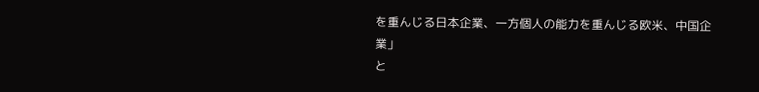を重んじる日本企業、一方個人の能力を重んじる欧米、中国企業」
と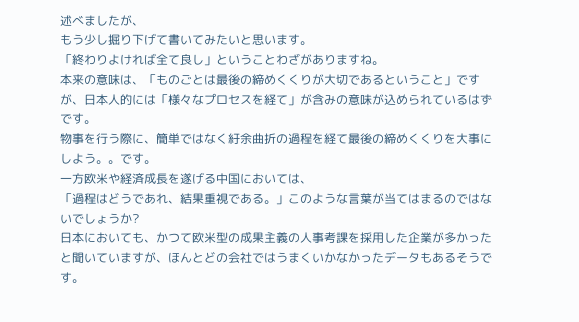述べましたが、
もう少し掘り下げて書いてみたいと思います。
「終わりよければ全て良し」ということわざがありますね。
本来の意味は、「ものごとは最後の締めくくりが大切であるということ」ですが、日本人的には「様々なプロセスを経て」が含みの意味が込められているはずです。
物事を行う際に、簡単ではなく紆余曲折の過程を経て最後の締めくくりを大事にしよう。。です。
一方欧米や経済成長を遂げる中国においては、
「過程はどうであれ、結果重視である。」このような言葉が当てはまるのではないでしょうか?
日本においても、かつて欧米型の成果主義の人事考課を採用した企業が多かったと聞いていますが、ほんとどの会社ではうまくいかなかったデータもあるそうです。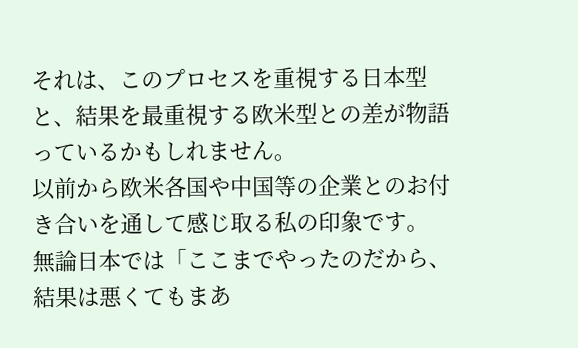それは、このプロセスを重視する日本型と、結果を最重視する欧米型との差が物語っているかもしれません。
以前から欧米各国や中国等の企業とのお付き合いを通して感じ取る私の印象です。
無論日本では「ここまでやったのだから、結果は悪くてもまあ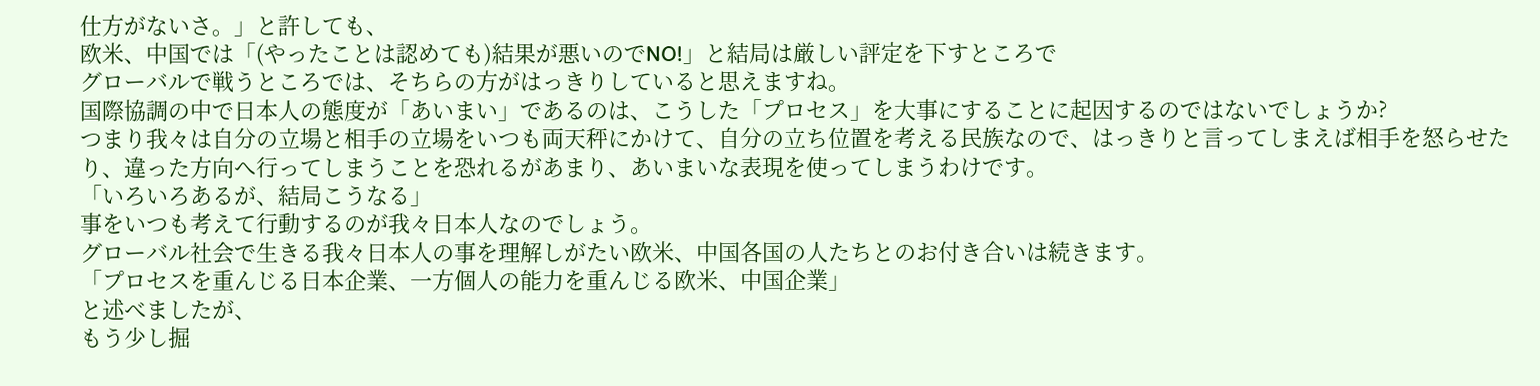仕方がないさ。」と許しても、
欧米、中国では「(やったことは認めても)結果が悪いのでNO!」と結局は厳しい評定を下すところで
グローバルで戦うところでは、そちらの方がはっきりしていると思えますね。
国際協調の中で日本人の態度が「あいまい」であるのは、こうした「プロセス」を大事にすることに起因するのではないでしょうか?
つまり我々は自分の立場と相手の立場をいつも両天秤にかけて、自分の立ち位置を考える民族なので、はっきりと言ってしまえば相手を怒らせたり、違った方向へ行ってしまうことを恐れるがあまり、あいまいな表現を使ってしまうわけです。
「いろいろあるが、結局こうなる」
事をいつも考えて行動するのが我々日本人なのでしょう。
グローバル社会で生きる我々日本人の事を理解しがたい欧米、中国各国の人たちとのお付き合いは続きます。
「プロセスを重んじる日本企業、一方個人の能力を重んじる欧米、中国企業」
と述べましたが、
もう少し掘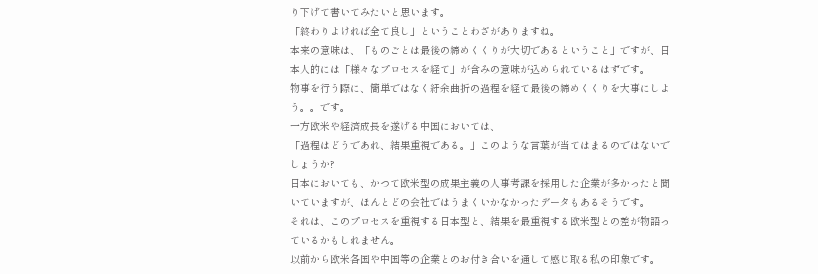り下げて書いてみたいと思います。
「終わりよければ全て良し」ということわざがありますね。
本来の意味は、「ものごとは最後の締めくくりが大切であるということ」ですが、日本人的には「様々なプロセスを経て」が含みの意味が込められているはずです。
物事を行う際に、簡単ではなく紆余曲折の過程を経て最後の締めくくりを大事にしよう。。です。
一方欧米や経済成長を遂げる中国においては、
「過程はどうであれ、結果重視である。」このような言葉が当てはまるのではないでしょうか?
日本においても、かつて欧米型の成果主義の人事考課を採用した企業が多かったと聞いていますが、ほんとどの会社ではうまくいかなかったデータもあるそうです。
それは、このプロセスを重視する日本型と、結果を最重視する欧米型との差が物語っているかもしれません。
以前から欧米各国や中国等の企業とのお付き合いを通して感じ取る私の印象です。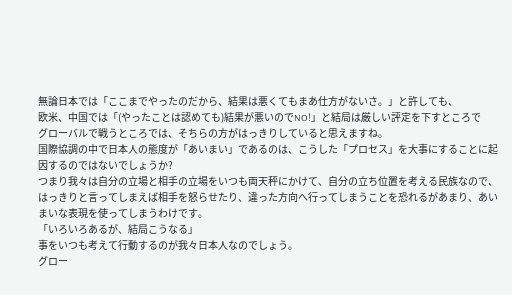無論日本では「ここまでやったのだから、結果は悪くてもまあ仕方がないさ。」と許しても、
欧米、中国では「(やったことは認めても)結果が悪いのでNO!」と結局は厳しい評定を下すところで
グローバルで戦うところでは、そちらの方がはっきりしていると思えますね。
国際協調の中で日本人の態度が「あいまい」であるのは、こうした「プロセス」を大事にすることに起因するのではないでしょうか?
つまり我々は自分の立場と相手の立場をいつも両天秤にかけて、自分の立ち位置を考える民族なので、はっきりと言ってしまえば相手を怒らせたり、違った方向へ行ってしまうことを恐れるがあまり、あいまいな表現を使ってしまうわけです。
「いろいろあるが、結局こうなる」
事をいつも考えて行動するのが我々日本人なのでしょう。
グロー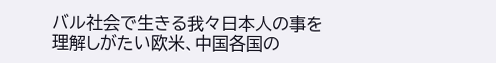バル社会で生きる我々日本人の事を理解しがたい欧米、中国各国の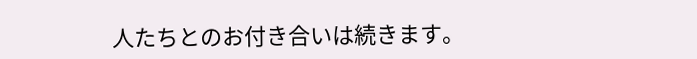人たちとのお付き合いは続きます。